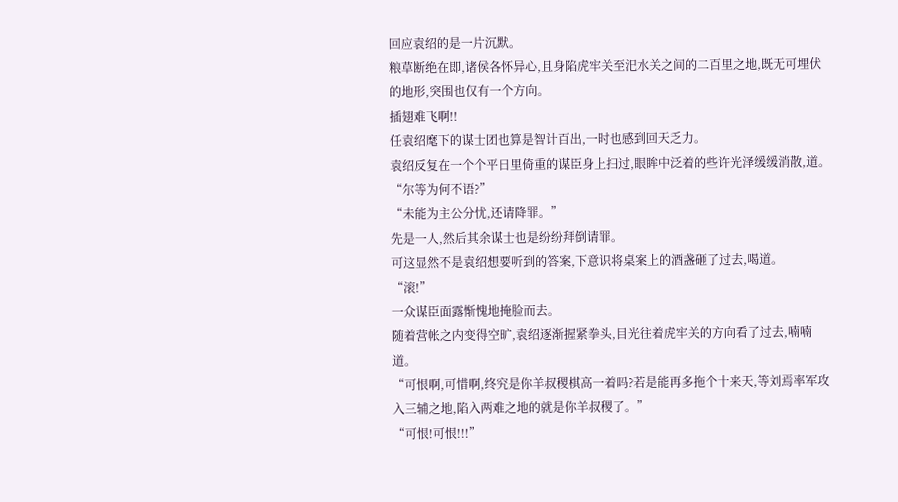回应袁绍的是一片沉默。
粮草断绝在即,诸侯各怀异心,且身陷虎牢关至汜水关之间的二百里之地,既无可埋伏的地形,突围也仅有一个方向。
插翅难飞啊!!
任袁绍麾下的谋士团也算是智计百出,一时也感到回天乏力。
袁绍反复在一个个平日里倚重的谋臣身上扫过,眼眸中泛着的些许光泽缓缓消散,道。
“尔等为何不语?”
“未能为主公分忧,还请降罪。”
先是一人,然后其余谋士也是纷纷拜倒请罪。
可这显然不是袁绍想要听到的答案,下意识将桌案上的酒盏砸了过去,喝道。
“滚!”
一众谋臣面露惭愧地掩脸而去。
随着营帐之内变得空旷,袁绍逐渐握紧拳头,目光往着虎牢关的方向看了过去,喃喃道。
“可恨啊,可惜啊,终究是你羊叔稷棋高一着吗?若是能再多拖个十来天,等刘焉率军攻入三辅之地,陷入两难之地的就是你羊叔稷了。”
“可恨!可恨!!!”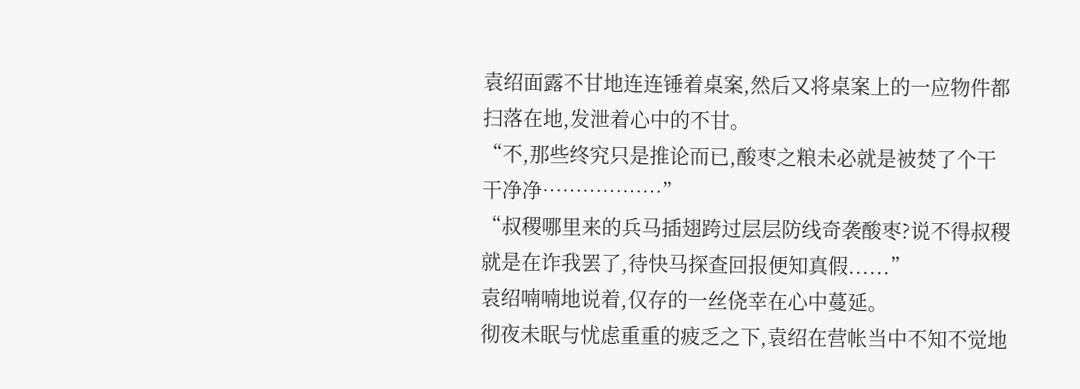袁绍面露不甘地连连锤着桌案,然后又将桌案上的一应物件都扫落在地,发泄着心中的不甘。
“不,那些终究只是推论而已,酸枣之粮未必就是被焚了个干干净净………………”
“叔稷哪里来的兵马插翅跨过层层防线奇袭酸枣?说不得叔稷就是在诈我罢了,待快马探查回报便知真假......”
袁绍喃喃地说着,仅存的一丝侥幸在心中蔓延。
彻夜未眠与忧虑重重的疲乏之下,袁绍在营帐当中不知不觉地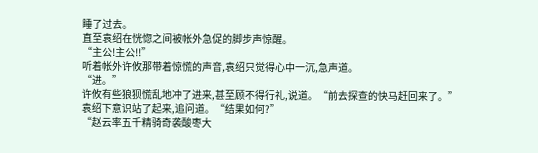睡了过去。
直至袁绍在恍惚之间被帐外急促的脚步声惊醒。
“主公!主公!!”
听着帐外许攸那带着惊慌的声音,袁绍只觉得心中一沉,急声道。
“进。”
许攸有些狼狈慌乱地冲了进来,甚至顾不得行礼,说道。“前去探查的快马赶回来了。”
袁绍下意识站了起来,追问道。“结果如何?”
“赵云率五千精骑奇袭酸枣大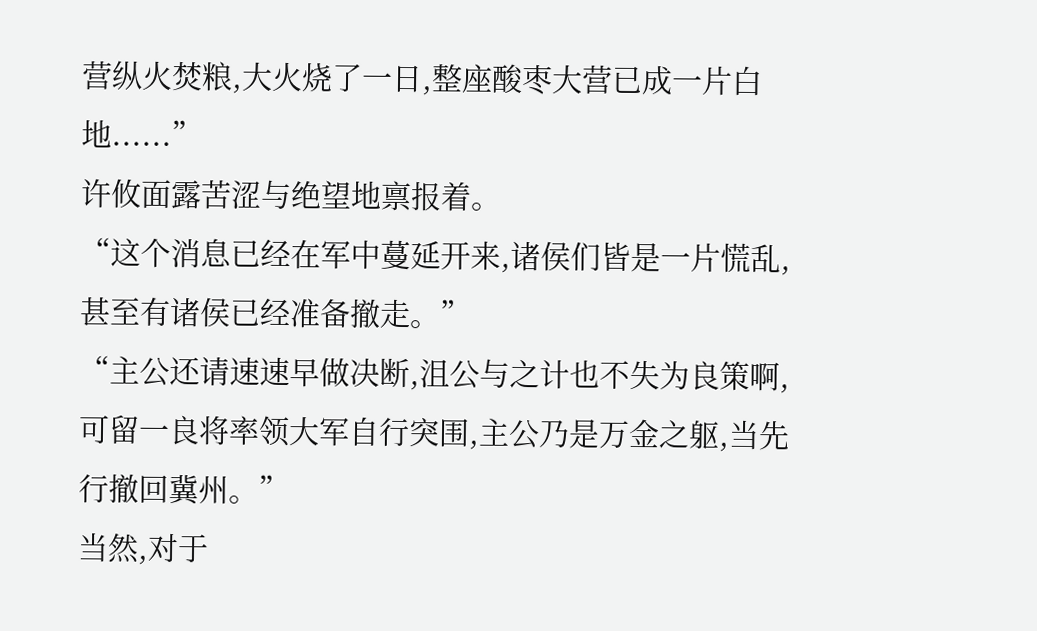营纵火焚粮,大火烧了一日,整座酸枣大营已成一片白地......”
许攸面露苦涩与绝望地禀报着。
“这个消息已经在军中蔓延开来,诸侯们皆是一片慌乱,甚至有诸侯已经准备撤走。”
“主公还请速速早做决断,沮公与之计也不失为良策啊,可留一良将率领大军自行突围,主公乃是万金之躯,当先行撤回冀州。”
当然,对于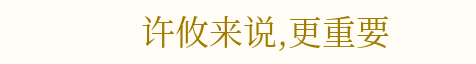许攸来说,更重要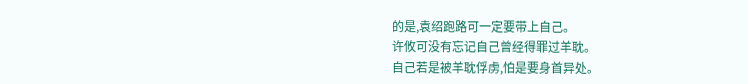的是,袁绍跑路可一定要带上自己。
许攸可没有忘记自己曾经得罪过羊耽。
自己若是被羊耽俘虏,怕是要身首异处。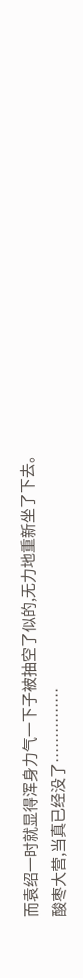而袁绍一时就显得浑身力气一下子被抽空了似的,无力地重新坐了下去。
酸枣大营,当真已经没了……………